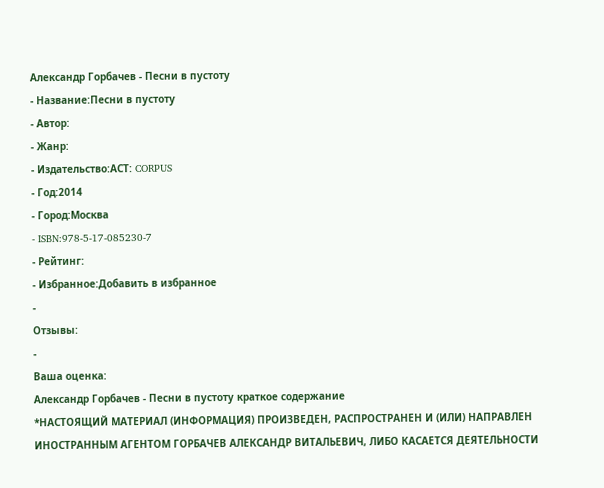Александр Горбачев - Песни в пустоту
- Название:Песни в пустоту
- Автор:
- Жанр:
- Издательство:АСТ: CORPUS
- Год:2014
- Город:Москва
- ISBN:978-5-17-085230-7
- Рейтинг:
- Избранное:Добавить в избранное
-
Отзывы:
-
Ваша оценка:
Александр Горбачев - Песни в пустоту краткое содержание
*НАСТОЯЩИЙ МАТЕРИАЛ (ИНФОРМАЦИЯ) ПРОИЗВЕДЕН, РАСПРОСТРАНЕН И (ИЛИ) НАПРАВЛЕН ИНОСТРАННЫМ АГЕНТОМ ГОРБАЧЕВ АЛЕКСАНДР ВИТАЛЬЕВИЧ, ЛИБО КАСАЕТСЯ ДЕЯТЕЛЬНОСТИ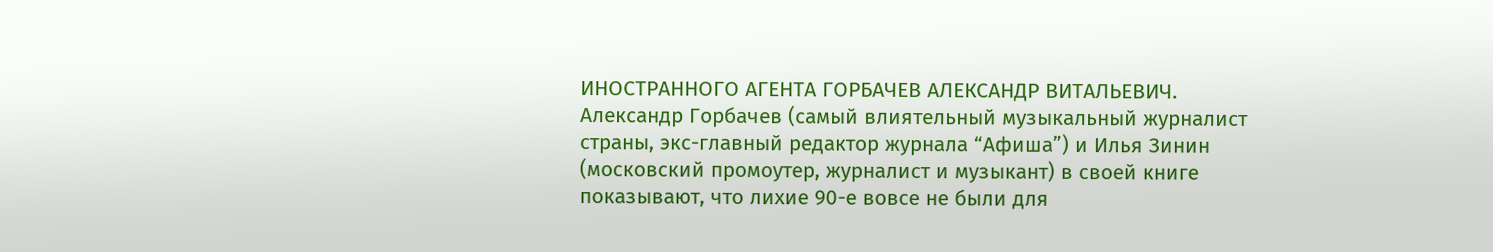ИНОСТРАННОГО АГЕНТА ГОРБАЧЕВ АЛЕКСАНДР ВИТАЛЬЕВИЧ.
Александр Горбачев (самый влиятельный музыкальный журналист страны, экс-главный редактор журнала “Афиша”) и Илья Зинин (московский промоутер, журналист и музыкант) в своей книге показывают, что лихие 90-е вовсе не были для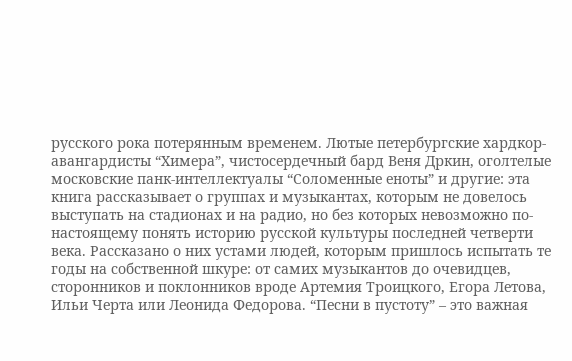русского рока потерянным временем. Лютые петербургские хардкор-авангардисты “Химера”, чистосердечный бард Веня Дркин, оголтелые московские панк-интеллектуалы “Соломенные еноты” и другие: эта книга рассказывает о группах и музыкантах, которым не довелось выступать на стадионах и на радио, но без которых невозможно по-настоящему понять историю русской культуры последней четверти века. Рассказано о них устами людей, которым пришлось испытать те годы на собственной шкуре: от самих музыкантов до очевидцев, сторонников и поклонников вроде Артемия Троицкого, Егора Летова, Ильи Черта или Леонида Федорова. “Песни в пустоту” – это важная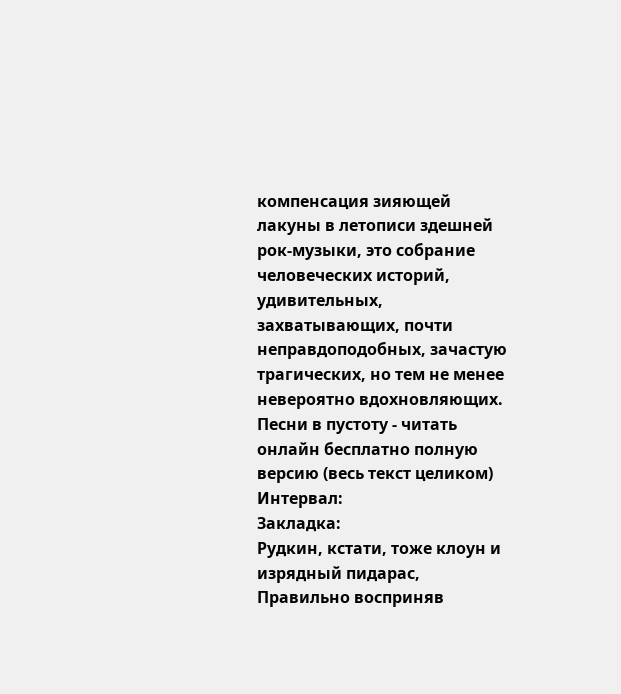компенсация зияющей лакуны в летописи здешней рок-музыки, это собрание человеческих историй, удивительных, захватывающих, почти неправдоподобных, зачастую трагических, но тем не менее невероятно вдохновляющих.
Песни в пустоту - читать онлайн бесплатно полную версию (весь текст целиком)
Интервал:
Закладка:
Рудкин, кстати, тоже клоун и изрядный пидарас,
Правильно восприняв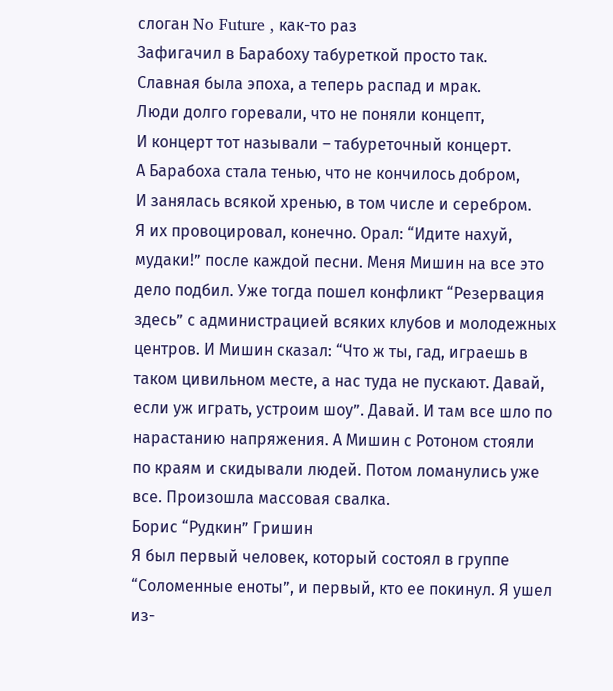слоган No Future , как-то раз
Зафигачил в Барабоху табуреткой просто так.
Славная была эпоха, а теперь распад и мрак.
Люди долго горевали, что не поняли концепт,
И концерт тот называли – табуреточный концерт.
А Барабоха стала тенью, что не кончилось добром,
И занялась всякой хренью, в том числе и серебром.
Я их провоцировал, конечно. Орал: “Идите нахуй, мудаки!” после каждой песни. Меня Мишин на все это дело подбил. Уже тогда пошел конфликт “Резервация здесь” с администрацией всяких клубов и молодежных центров. И Мишин сказал: “Что ж ты, гад, играешь в таком цивильном месте, а нас туда не пускают. Давай, если уж играть, устроим шоу”. Давай. И там все шло по нарастанию напряжения. А Мишин с Ротоном стояли по краям и скидывали людей. Потом ломанулись уже все. Произошла массовая свалка.
Борис “Рудкин” Гришин
Я был первый человек, который состоял в группе “Соломенные еноты”, и первый, кто ее покинул. Я ушел из-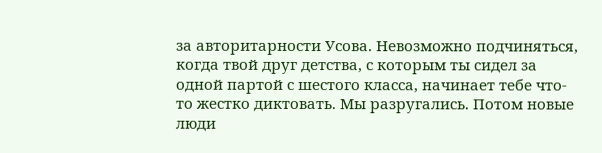за авторитарности Усова. Невозможно подчиняться, когда твой друг детства, с которым ты сидел за одной партой с шестого класса, начинает тебе что-то жестко диктовать. Мы разругались. Потом новые люди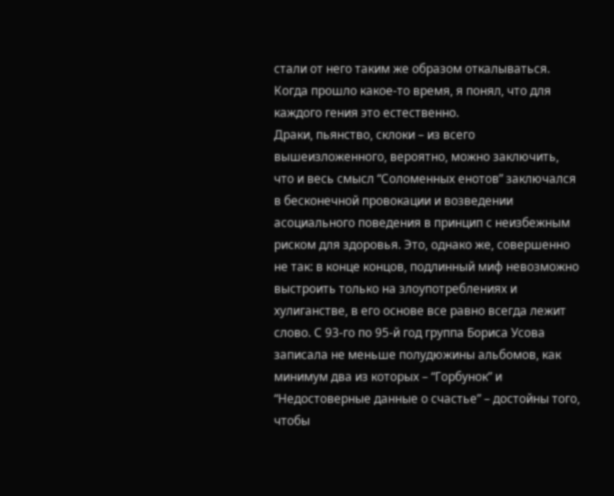стали от него таким же образом откалываться. Когда прошло какое-то время, я понял, что для каждого гения это естественно.
Драки, пьянство, склоки – из всего вышеизложенного, вероятно, можно заключить, что и весь смысл “Соломенных енотов” заключался в бесконечной провокации и возведении асоциального поведения в принцип с неизбежным риском для здоровья. Это, однако же, совершенно не так: в конце концов, подлинный миф невозможно выстроить только на злоупотреблениях и хулиганстве, в его основе все равно всегда лежит слово. С 93-го по 95-й год группа Бориса Усова записала не меньше полудюжины альбомов, как минимум два из которых – “Горбунок” и “Недостоверные данные о счастье” – достойны того, чтобы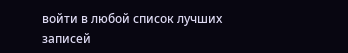войти в любой список лучших записей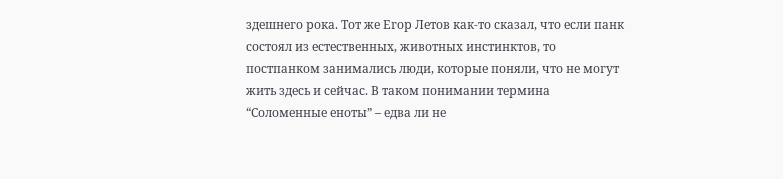здешнего рока. Тот же Егор Летов как-то сказал, что если панк состоял из естественных, животных инстинктов, то постпанком занимались люди, которые поняли, что не могут жить здесь и сейчас. В таком понимании термина “Соломенные еноты” – едва ли не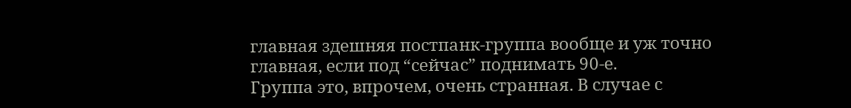главная здешняя постпанк-группа вообще и уж точно главная, если под “сейчас” поднимать 90-е.
Группа это, впрочем, очень странная. В случае с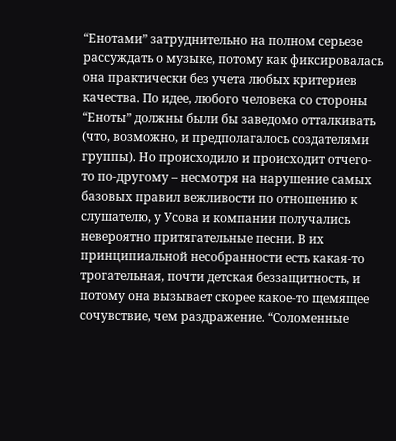“Енотами” затруднительно на полном серьезе рассуждать о музыке, потому как фиксировалась она практически без учета любых критериев качества. По идее, любого человека со стороны “Еноты” должны были бы заведомо отталкивать (что, возможно, и предполагалось создателями группы). Но происходило и происходит отчего-то по-другому – несмотря на нарушение самых базовых правил вежливости по отношению к слушателю, у Усова и компании получались невероятно притягательные песни. В их принципиальной несобранности есть какая-то трогательная, почти детская беззащитность, и потому она вызывает скорее какое-то щемящее сочувствие, чем раздражение. “Соломенные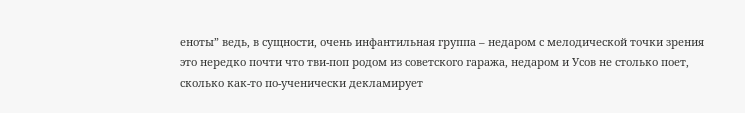еноты” ведь, в сущности, очень инфантильная группа – недаром с мелодической точки зрения это нередко почти что тви-поп родом из советского гаража, недаром и Усов не столько поет, сколько как-то по-ученически декламирует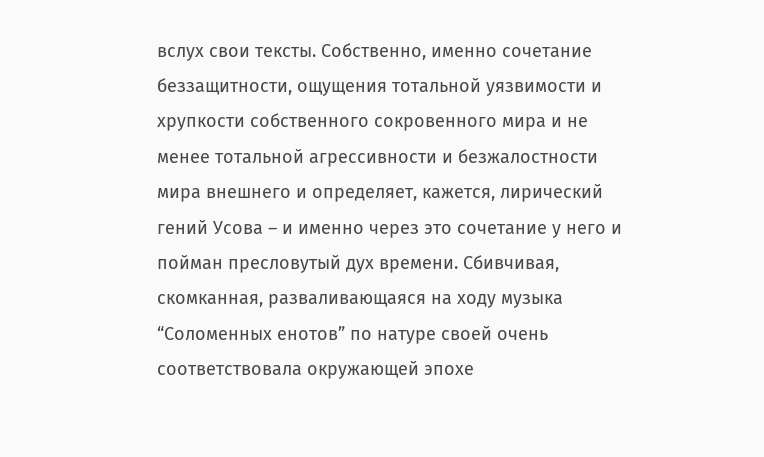вслух свои тексты. Собственно, именно сочетание беззащитности, ощущения тотальной уязвимости и хрупкости собственного сокровенного мира и не менее тотальной агрессивности и безжалостности мира внешнего и определяет, кажется, лирический гений Усова – и именно через это сочетание у него и пойман пресловутый дух времени. Сбивчивая, скомканная, разваливающаяся на ходу музыка “Соломенных енотов” по натуре своей очень соответствовала окружающей эпохе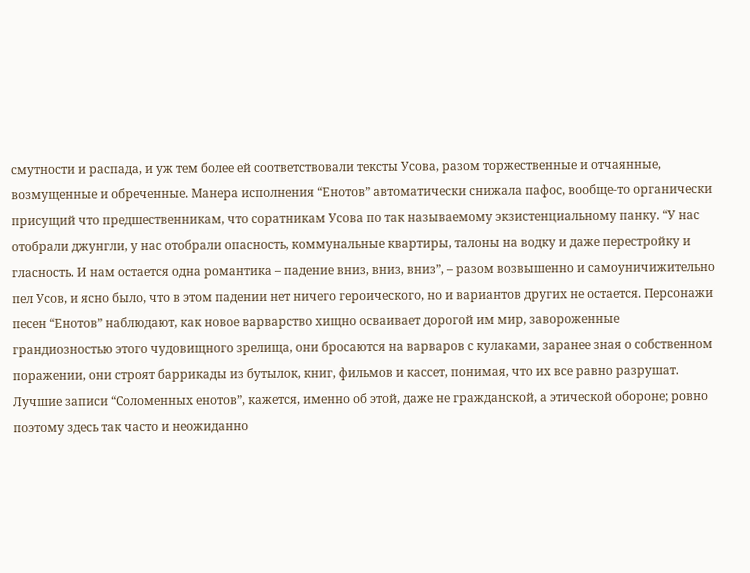смутности и распада, и уж тем более ей соответствовали тексты Усова, разом торжественные и отчаянные, возмущенные и обреченные. Манера исполнения “Енотов” автоматически снижала пафос, вообще-то органически присущий что предшественникам, что соратникам Усова по так называемому экзистенциальному панку. “У нас отобрали джунгли, у нас отобрали опасность, коммунальные квартиры, талоны на водку и даже перестройку и гласность. И нам остается одна романтика – падение вниз, вниз, вниз”, – разом возвышенно и самоуничижительно пел Усов, и ясно было, что в этом падении нет ничего героического, но и вариантов других не остается. Персонажи песен “Енотов” наблюдают, как новое варварство хищно осваивает дорогой им мир, завороженные грандиозностью этого чудовищного зрелища, они бросаются на варваров с кулаками, заранее зная о собственном поражении, они строят баррикады из бутылок, книг, фильмов и кассет, понимая, что их все равно разрушат. Лучшие записи “Соломенных енотов”, кажется, именно об этой, даже не гражданской, а этической обороне; ровно поэтому здесь так часто и неожиданно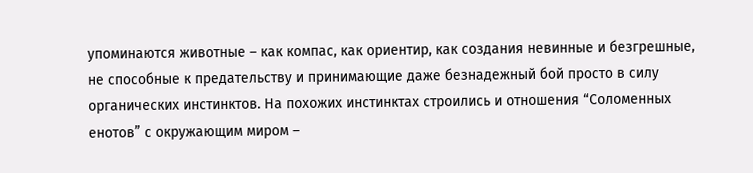упоминаются животные – как компас, как ориентир, как создания невинные и безгрешные, не способные к предательству и принимающие даже безнадежный бой просто в силу органических инстинктов. На похожих инстинктах строились и отношения “Соломенных енотов” с окружающим миром –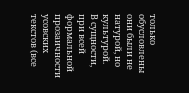только обусловлены они были не натурой, но культурой.
В сущности, при всей формальной прозаичности усовских текстов (все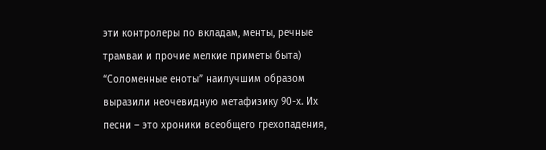эти контролеры по вкладам, менты, речные трамваи и прочие мелкие приметы быта) “Соломенные еноты” наилучшим образом выразили неочевидную метафизику 90-х. Их песни – это хроники всеобщего грехопадения,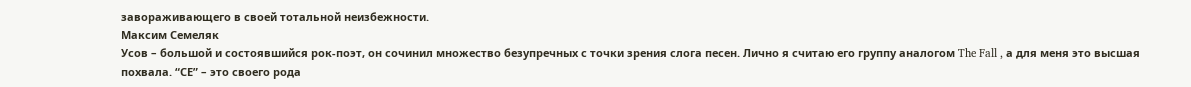завораживающего в своей тотальной неизбежности.
Максим Семеляк
Усов – большой и состоявшийся рок-поэт, он сочинил множество безупречных с точки зрения слога песен. Лично я считаю его группу аналогом The Fall , а для меня это высшая похвала. “СЕ” – это своего рода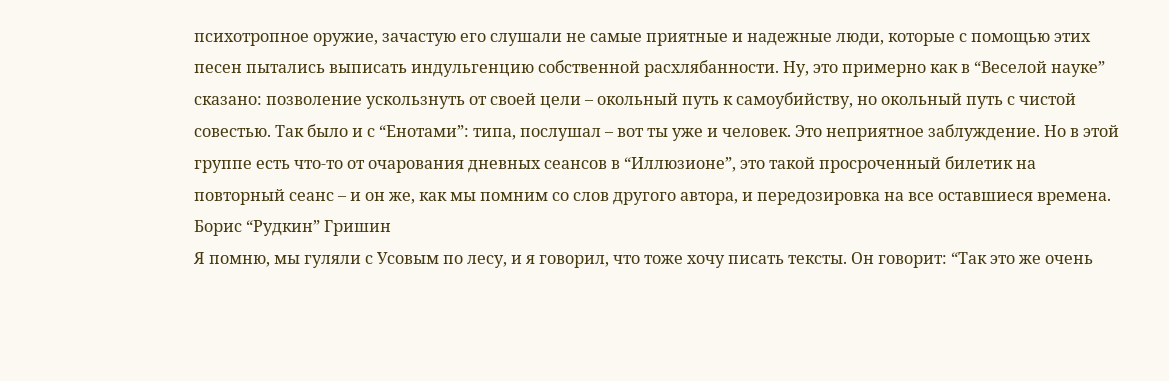психотропное оружие, зачастую его слушали не самые приятные и надежные люди, которые с помощью этих песен пытались выписать индульгенцию собственной расхлябанности. Ну, это примерно как в “Веселой науке” сказано: позволение ускользнуть от своей цели – окольный путь к самоубийству, но окольный путь с чистой совестью. Так было и с “Енотами”: типа, послушал – вот ты уже и человек. Это неприятное заблуждение. Но в этой группе есть что-то от очарования дневных сеансов в “Иллюзионе”, это такой просроченный билетик на повторный сеанс – и он же, как мы помним со слов другого автора, и передозировка на все оставшиеся времена.
Борис “Рудкин” Гришин
Я помню, мы гуляли с Усовым по лесу, и я говорил, что тоже хочу писать тексты. Он говорит: “Так это же очень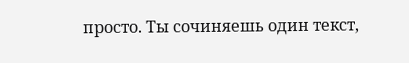просто. Ты сочиняешь один текст,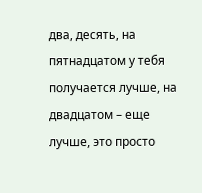два, десять, на пятнадцатом у тебя получается лучше, на двадцатом – еще лучше, это просто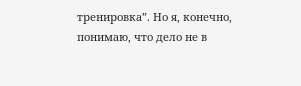тренировка”. Но я, конечно, понимаю, что дело не в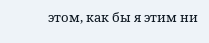этом, как бы я этим ни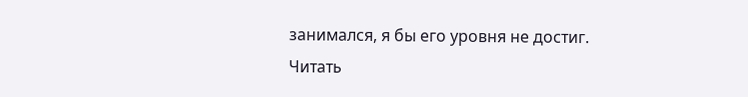занимался, я бы его уровня не достиг.
Читать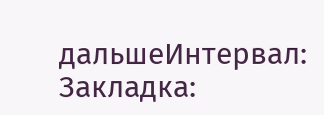дальшеИнтервал:
Закладка: